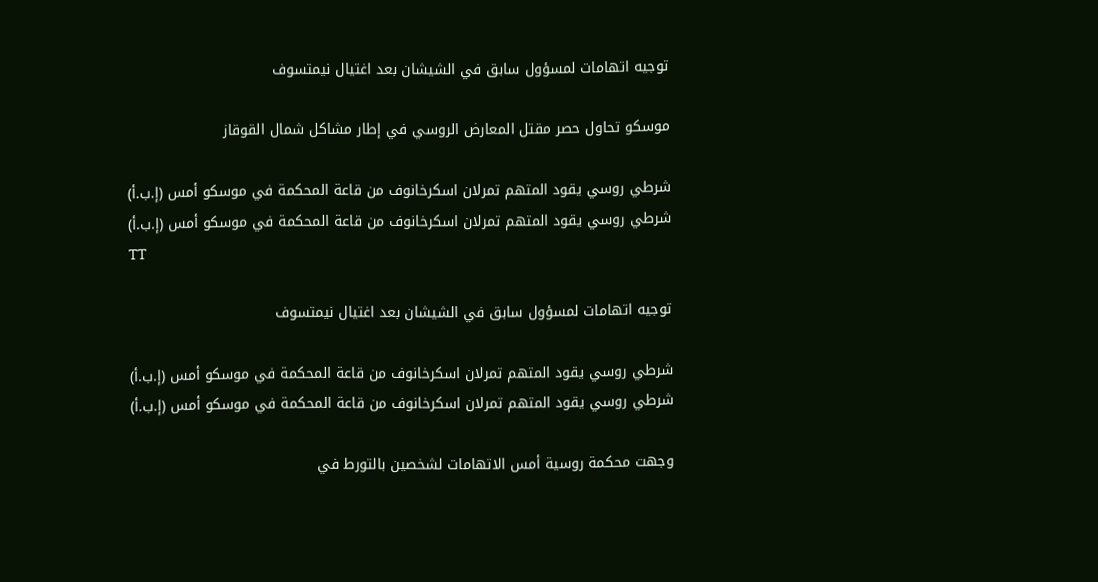توجيه اتهامات لمسؤول سابق في الشيشان بعد اغتيال نيمتسوف

موسكو تحاول حصر مقتل المعارض الروسي في إطار مشاكل شمال القوقاز

شرطي روسي يقود المتهم تمرلان اسكرخانوف من قاعة المحكمة في موسكو أمس (إ.ب.أ)
شرطي روسي يقود المتهم تمرلان اسكرخانوف من قاعة المحكمة في موسكو أمس (إ.ب.أ)
TT

توجيه اتهامات لمسؤول سابق في الشيشان بعد اغتيال نيمتسوف

شرطي روسي يقود المتهم تمرلان اسكرخانوف من قاعة المحكمة في موسكو أمس (إ.ب.أ)
شرطي روسي يقود المتهم تمرلان اسكرخانوف من قاعة المحكمة في موسكو أمس (إ.ب.أ)

وجهت محكمة روسية أمس الاتهامات لشخصين بالتورط في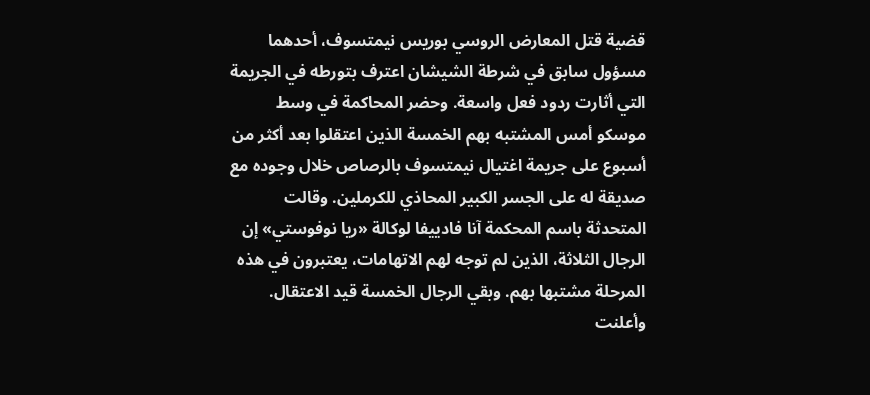قضية قتل المعارض الروسي بوريس نيمتسوف، أحدهما مسؤول سابق في شرطة الشيشان اعترف بتورطه في الجريمة التي أثارت ردود فعل واسعة. وحضر المحاكمة في وسط موسكو أمس المشتبه بهم الخمسة الذين اعتقلوا بعد أكثر من أسبوع على جريمة اغتيال نيمتسوف بالرصاص خلال وجوده مع صديقة له على الجسر الكبير المحاذي للكرملين. وقالت المتحدثة باسم المحكمة آنا فادييفا لوكالة «ريا نوفوستي» إن الرجال الثلاثة، الذين لم توجه لهم الاتهامات، يعتبرون في هذه المرحلة مشتبها بهم. وبقي الرجال الخمسة قيد الاعتقال.
وأعلنت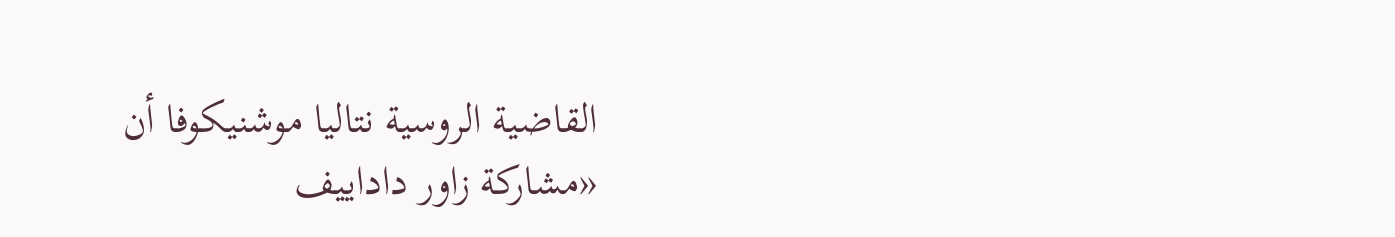القاضية الروسية نتاليا موشنيكوفا أن «مشاركة زاور داداييف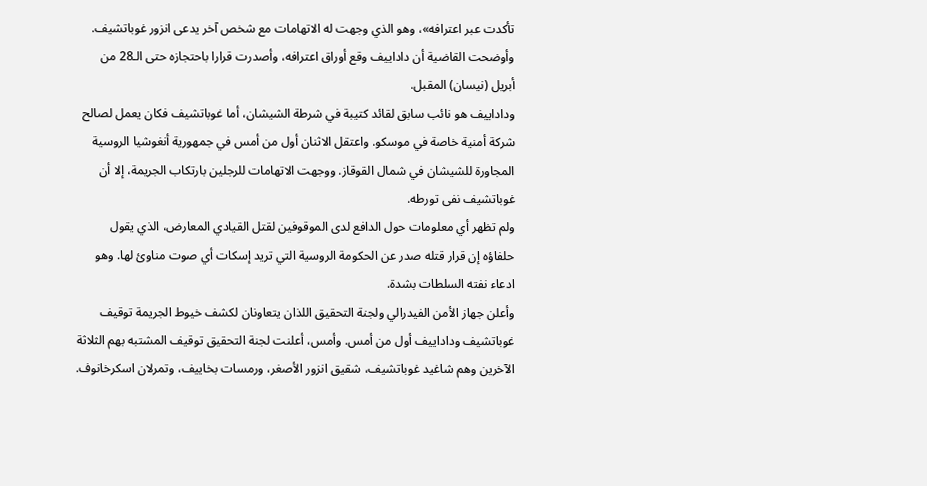تأكدت عبر اعترافه»، وهو الذي وجهت له الاتهامات مع شخص آخر يدعى انزور غوباتشيف. وأوضحت القاضية أن داداييف وقع أوراق اعترافه، وأصدرت قرارا باحتجازه حتى الـ28 من أبريل (نيسان) المقبل.
وداداييف هو نائب سابق لقائد كتيبة في شرطة الشيشان، أما غوباتشيف فكان يعمل لصالح شركة أمنية خاصة في موسكو. واعتقل الاثنان أول من أمس في جمهورية أنغوشيا الروسية المجاورة للشيشان في شمال القوقاز. ووجهت الاتهامات للرجلين بارتكاب الجريمة، إلا أن غوباتشيف نفى تورطه.
ولم تظهر أي معلومات حول الدافع لدى الموقوفين لقتل القيادي المعارض، الذي يقول حلفاؤه إن قرار قتله صدر عن الحكومة الروسية التي تريد إسكات أي صوت مناوئ لها. وهو ادعاء نفته السلطات بشدة.
وأعلن جهاز الأمن الفيدرالي ولجنة التحقيق اللذان يتعاونان لكشف خيوط الجريمة توقيف غوباتشيف وداداييف أول من أمس. وأمس، أعلنت لجنة التحقيق توقيف المشتبه بهم الثلاثة الآخرين وهم شاغيد غوباتشيف، شقيق انزور الأصغر، ورمسات بخاييف، وتمرلان اسكرخانوف.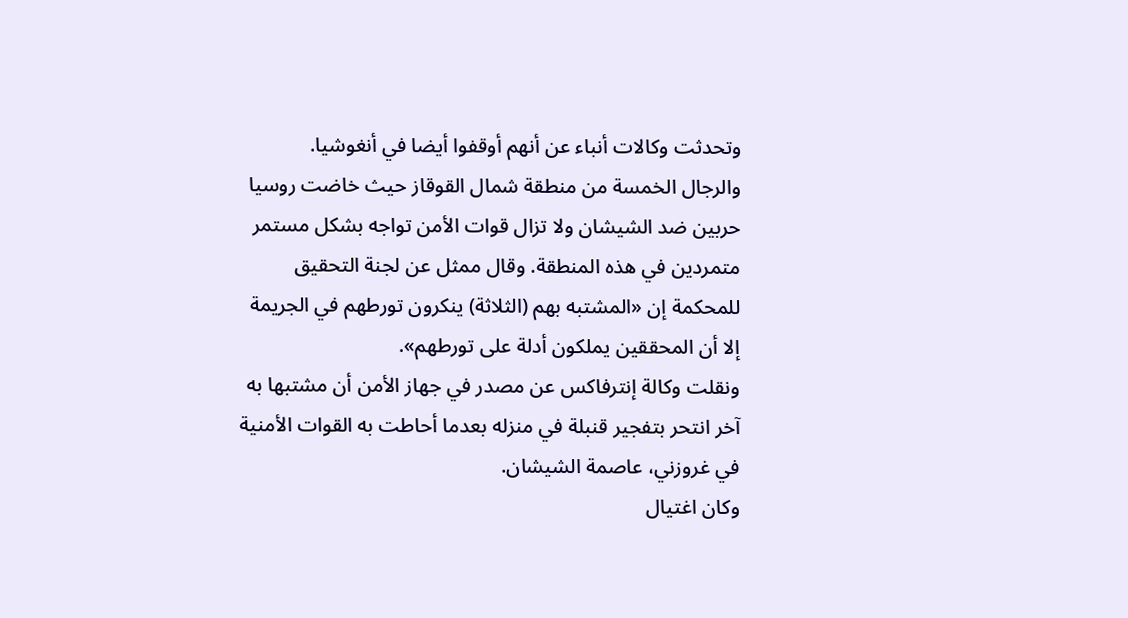وتحدثت وكالات أنباء عن أنهم أوقفوا أيضا في أنغوشيا.
والرجال الخمسة من منطقة شمال القوقاز حيث خاضت روسيا حربين ضد الشيشان ولا تزال قوات الأمن تواجه بشكل مستمر متمردين في هذه المنطقة. وقال ممثل عن لجنة التحقيق للمحكمة إن «المشتبه بهم (الثلاثة) ينكرون تورطهم في الجريمة إلا أن المحققين يملكون أدلة على تورطهم».
ونقلت وكالة إنترفاكس عن مصدر في جهاز الأمن أن مشتبها به آخر انتحر بتفجير قنبلة في منزله بعدما أحاطت به القوات الأمنية في غروزني، عاصمة الشيشان.
وكان اغتيال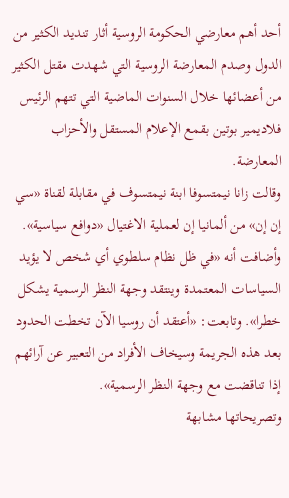أحد أهم معارضي الحكومة الروسية أثار تنديد الكثير من الدول وصدم المعارضة الروسية التي شهدت مقتل الكثير من أعضائها خلال السنوات الماضية التي تتهم الرئيس فلاديمير بوتين بقمع الإعلام المستقل والأحزاب المعارضة.
وقالت زانا نيمتسوفا ابنة نيمتسوف في مقابلة لقناة «سي إن إن» من ألمانيا إن لعملية الاغتيال «دوافع سياسية». وأضافت أنه «في ظل نظام سلطوي أي شخص لا يؤيد السياسات المعتمدة وينتقد وجهة النظر الرسمية يشكل خطرا». وتابعت: «أعتقد أن روسيا الآن تخطت الحدود بعد هذه الجريمة وسيخاف الأفراد من التعبير عن آرائهم إذا تناقضت مع وجهة النظر الرسمية».
وتصريحاتها مشابهة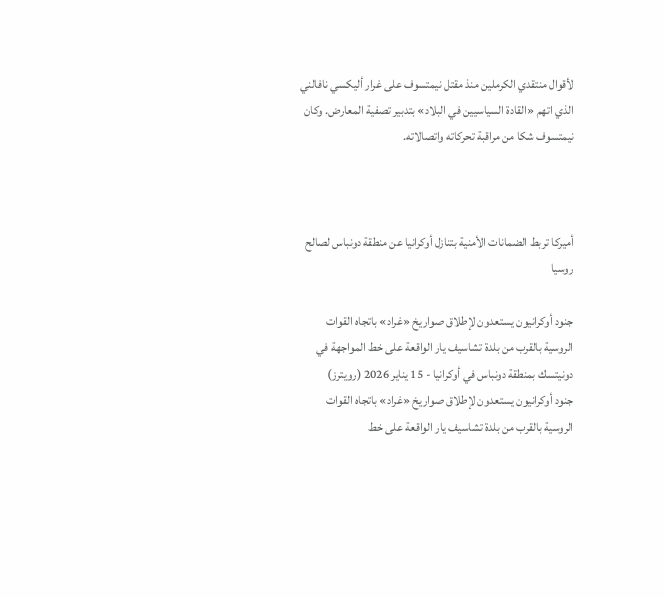لأقوال منتقدي الكرملين منذ مقتل نيمتسوف على غرار أليكسي نافالني الذي اتهم «القادة السياسيين في البلاد» بتدبير تصفية المعارض. وكان نيمتسوف شكا من مراقبة تحركاته واتصالاته.



أميركا تربط الضمانات الأمنية بتنازل أوكرانيا عن منطقة دونباس لصالح روسيا

جنود أوكرانيون يستعدون لإطلاق صواريخ «غراد» باتجاه القوات الروسية بالقرب من بلدة تشاسيف يار الواقعة على خط المواجهة في دونيتسك بمنطقة دونباس في أوكرانيا - 15 يناير 2026 (رويترز)
جنود أوكرانيون يستعدون لإطلاق صواريخ «غراد» باتجاه القوات الروسية بالقرب من بلدة تشاسيف يار الواقعة على خط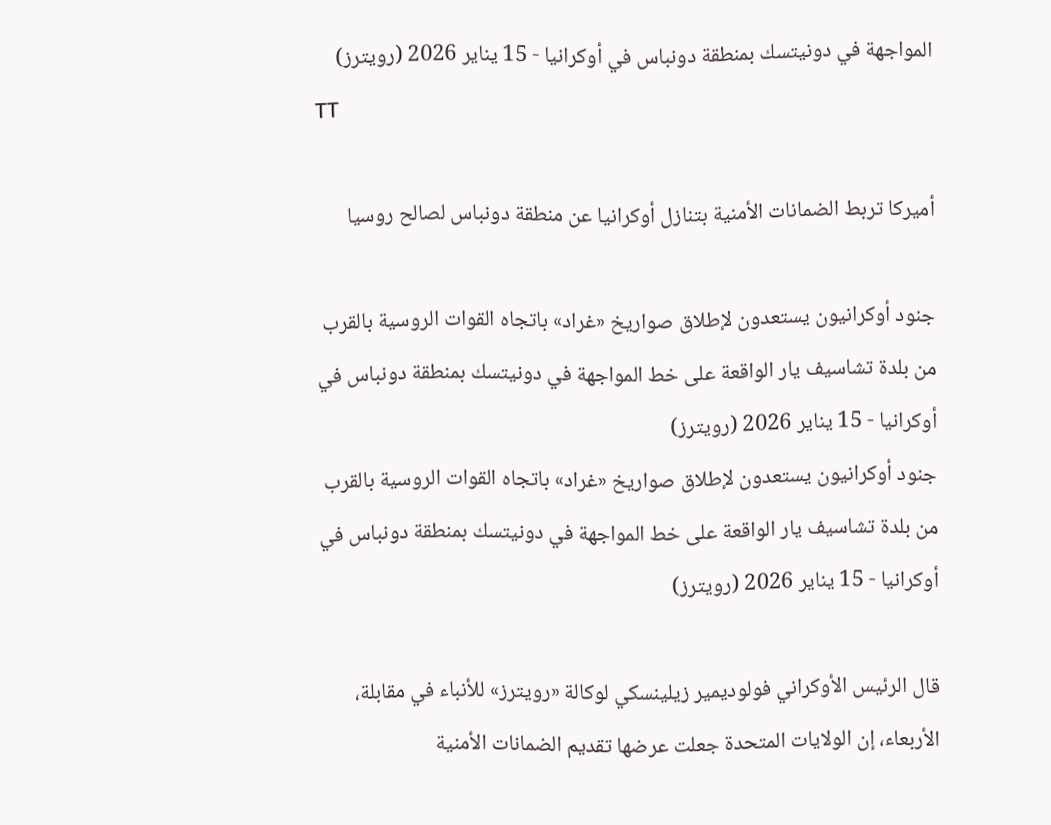المواجهة في دونيتسك بمنطقة دونباس في أوكرانيا - 15 يناير 2026 (رويترز)
TT

أميركا تربط الضمانات الأمنية بتنازل أوكرانيا عن منطقة دونباس لصالح روسيا

جنود أوكرانيون يستعدون لإطلاق صواريخ «غراد» باتجاه القوات الروسية بالقرب من بلدة تشاسيف يار الواقعة على خط المواجهة في دونيتسك بمنطقة دونباس في أوكرانيا - 15 يناير 2026 (رويترز)
جنود أوكرانيون يستعدون لإطلاق صواريخ «غراد» باتجاه القوات الروسية بالقرب من بلدة تشاسيف يار الواقعة على خط المواجهة في دونيتسك بمنطقة دونباس في أوكرانيا - 15 يناير 2026 (رويترز)

قال الرئيس الأوكراني فولوديمير زيلينسكي لوكالة «رويترز» للأنباء في مقابلة، الأربعاء، إن الولايات المتحدة جعلت عرضها تقديم الضمانات الأمنية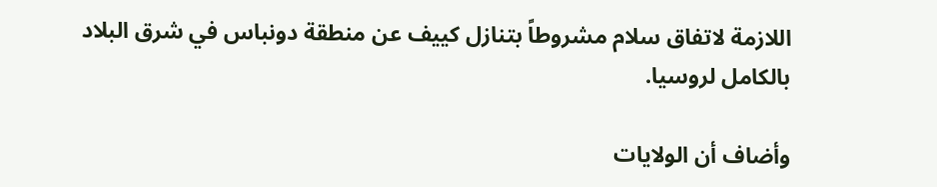اللازمة لاتفاق سلام مشروطاً بتنازل كييف عن منطقة دونباس في شرق البلاد بالكامل لروسيا.

وأضاف أن ‌الولايات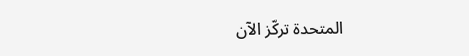المتحدة ‌تركّز الآن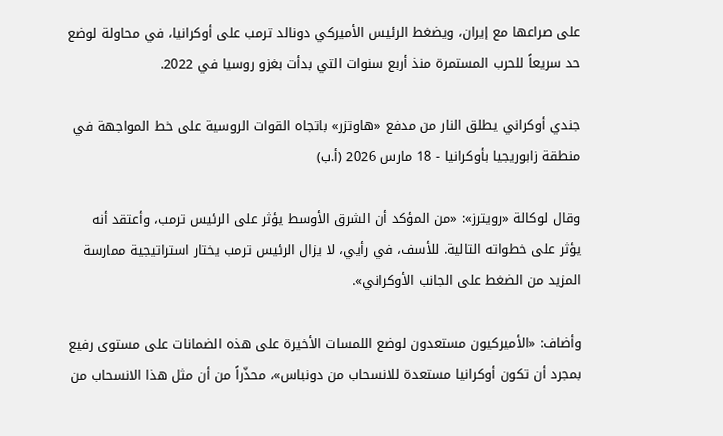على ‌صراعها مع إيران، ويضغط الرئيس الأميركي دونالد ترمب على أوكرانيا، في محاولة لوضع حد سريعاً للحرب المستمرة منذ أربع سنوات التي بدأت بغزو روسيا في 2022.

جندي أوكراني يطلق النار من مدفع «هاوتزر» باتجاه القوات الروسية على خط المواجهة في منطقة زابوريجيا بأوكرانيا - 18 مارس 2026 (أ.ب)

وقال لوكالة «رويترز»: «من المؤكد أن الشرق الأوسط ‌يؤثر على الرئيس ترمب، وأعتقد أنه يؤثر ‌على خطواته التالية. للأسف، ‌في رأيي، لا يزال الرئيس ترمب يختار استراتيجية ممارسة المزيد من الضغط على الجانب الأوكراني».

وأضاف: «الأميركيون مستعدون ‌لوضع اللمسات الأخيرة على هذه الضمانات على مستوى رفيع بمجرد أن تكون أوكرانيا مستعدة للانسحاب من دونباس»، محذّراً من أن مثل هذا الانسحاب من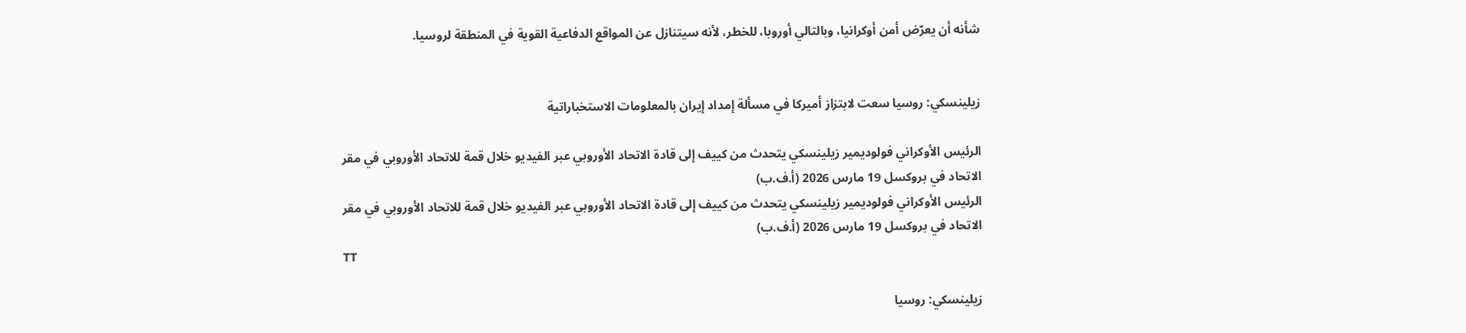شأنه أن يعرّض أمن أوكرانيا، وبالتالي أوروبا، للخطر، لأنه سيتنازل عن المواقع الدفاعية القوية في المنطقة لروسيا.


زيلينسكي: روسيا سعت لابتزاز أميركا في مسألة إمداد إيران بالمعلومات الاستخباراتية

الرئيس الأوكراني فولوديمير زيلينسكي يتحدث من كييف إلى قادة الاتحاد الأوروبي عبر الفيديو خلال قمة للاتحاد الأوروبي في مقر الاتحاد في بروكسل 19 مارس 2026 (أ.ف.ب)
الرئيس الأوكراني فولوديمير زيلينسكي يتحدث من كييف إلى قادة الاتحاد الأوروبي عبر الفيديو خلال قمة للاتحاد الأوروبي في مقر الاتحاد في بروكسل 19 مارس 2026 (أ.ف.ب)
TT

زيلينسكي: روسيا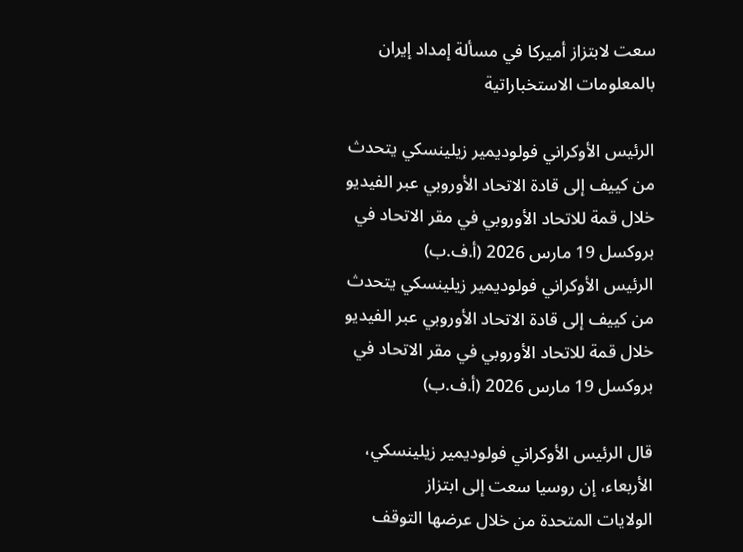سعت لابتزاز أميركا في مسألة إمداد إيران بالمعلومات الاستخباراتية

الرئيس الأوكراني فولوديمير زيلينسكي يتحدث من كييف إلى قادة الاتحاد الأوروبي عبر الفيديو خلال قمة للاتحاد الأوروبي في مقر الاتحاد في بروكسل 19 مارس 2026 (أ.ف.ب)
الرئيس الأوكراني فولوديمير زيلينسكي يتحدث من كييف إلى قادة الاتحاد الأوروبي عبر الفيديو خلال قمة للاتحاد الأوروبي في مقر الاتحاد في بروكسل 19 مارس 2026 (أ.ف.ب)

قال الرئيس الأوكراني فولوديمير زيلينسكي، الأربعاء، إن روسيا سعت إلى ‌ابتزاز الولايات ‌المتحدة من ‌خلال عرضها التوقف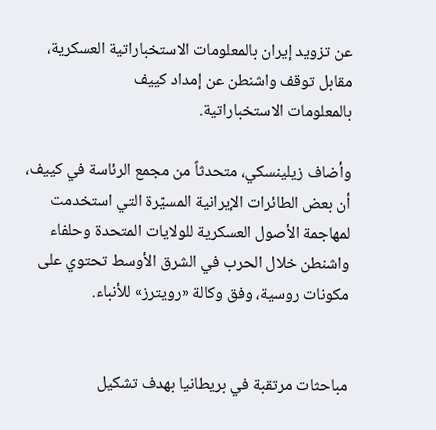عن تزويد إيران بالمعلومات الاستخباراتية العسكرية، مقابل توقف واشنطن عن إمداد ‌كييف بالمعلومات ‌الاستخباراتية.

وأضاف زيلينسكي، ‌متحدثاً ‌من مجمع الرئاسة في كييف، أن ‌بعض الطائرات الإيرانية المسيّرة التي استخدمت لمهاجمة الأصول العسكرية للولايات المتحدة وحلفاء واشنطن خلال الحرب في الشرق الأوسط تحتوي على مكونات روسية، وفق وكالة «رويترز» للأنباء.


مباحثات مرتقبة في بريطانيا بهدف تشكيل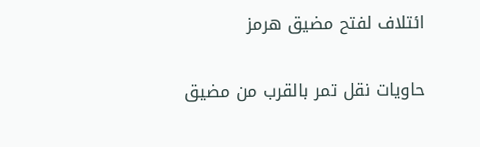ائتلاف لفتح مضيق هرمز

حاويات نقل تمر بالقرب من مضيق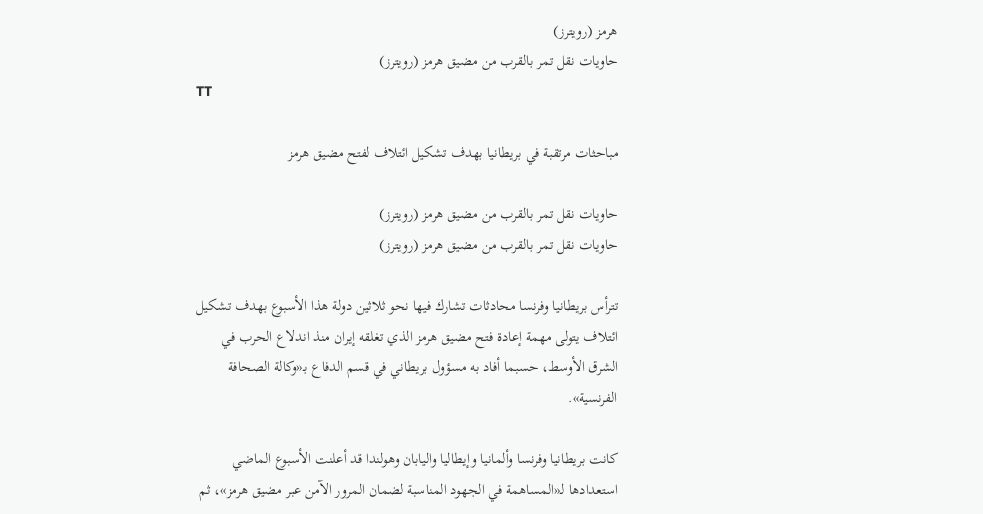هرمز (رويترز)
حاويات نقل تمر بالقرب من مضيق هرمز (رويترز)
TT

مباحثات مرتقبة في بريطانيا بهدف تشكيل ائتلاف لفتح مضيق هرمز

حاويات نقل تمر بالقرب من مضيق هرمز (رويترز)
حاويات نقل تمر بالقرب من مضيق هرمز (رويترز)

تترأس بريطانيا وفرنسا محادثات تشارك فيها نحو ثلاثين دولة هذا الأسبوع بهدف تشكيل ائتلاف يتولى مهمة إعادة فتح مضيق هرمز الذي تغلقه إيران منذ اندلاع الحرب في الشرق الأوسط، حسبما أفاد به مسؤول بريطاني في قسم الدفاع بـ«وكالة الصحافة الفرنسية».

كانت بريطانيا وفرنسا وألمانيا وإيطاليا واليابان وهولندا قد أعلنت الأسبوع الماضي استعدادها لـ«المساهمة في الجهود المناسبة لضمان المرور الآمن عبر مضيق هرمز»، ثم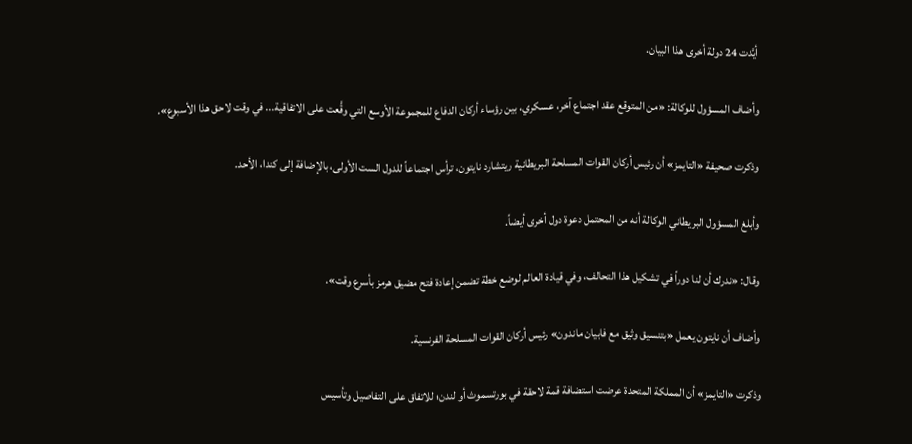أيَّدت 24 دولة أخرى هذا البيان.

وأضاف المسؤول للوكالة: «من المتوقع عقد اجتماع آخر، عسكري، بين رؤساء أركان الدفاع للمجموعة الأوسع التي وقَّعت على الاتفاقية... في وقت لاحق هذا الأسبوع».

وذكرت صحيفة «التايمز» أن رئيس أركان القوات المسلحة البريطانية ريتشارد نايتون، ترأس اجتماعاً للدول الست الأولى، بالإضافة إلى كندا، الأحد.

وأبلغ المسؤول البريطاني الوكالة أنه من المحتمل دعوة دول أخرى أيضاً.

وقال: «ندرك أن لنا دوراً في تشكيل هذا التحالف، وفي قيادة العالم لوضع خطة تضمن إعادة فتح مضيق هرمز بأسرع وقت».

وأضاف أن نايتون يعمل «بتنسيق وثيق مع فابيان ماندون» رئيس أركان القوات المسلحة الفرنسية.

وذكرت «التايمز» أن المملكة المتحدة عرضت استضافة قمة لاحقة في بورتسموث أو لندن؛ للاتفاق على التفاصيل وتأسيس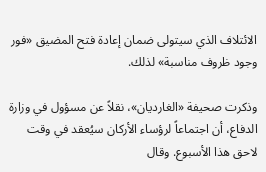الائتلاف الذي سيتولى ضمان إعادة فتح المضيق «فور وجود ظروف مناسبة» لذلك.

وذكرت صحيفة «الغارديان»، نقلاً عن مسؤول في وزارة الدفاع، أن اجتماعاً لرؤساء الأركان سيُعقد في وقت لاحق هذا الأسبوع. وقال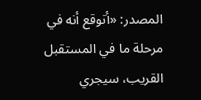المصدر: «أتوقع أنه في مرحلة ما في المستقبل القريب، سيجري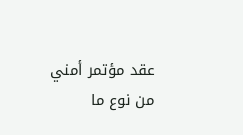عقد مؤتمر أمني من نوع ما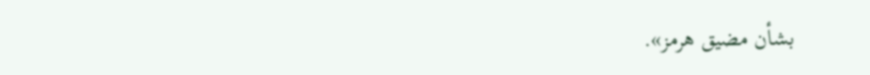بشأن مضيق هرمز».